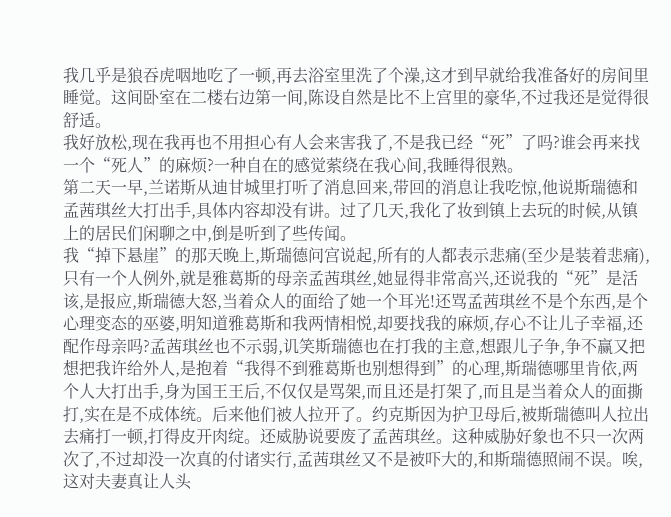我几乎是狼吞虎咽地吃了一顿,再去浴室里洗了个澡,这才到早就给我准备好的房间里睡觉。这间卧室在二楼右边第一间,陈设自然是比不上宫里的豪华,不过我还是觉得很舒适。
我好放松,现在我再也不用担心有人会来害我了,不是我已经“死”了吗?谁会再来找一个“死人”的麻烦?一种自在的感觉萦绕在我心间,我睡得很熟。
第二天一早,兰诺斯从迪甘城里打听了消息回来,带回的消息让我吃惊,他说斯瑞德和孟茜琪丝大打出手,具体内容却没有讲。过了几天,我化了妆到镇上去玩的时候,从镇上的居民们闲聊之中,倒是听到了些传闻。
我“掉下悬崖”的那天晚上,斯瑞德问宫说起,所有的人都表示悲痛(至少是装着悲痛),只有一个人例外,就是雅葛斯的母亲孟茜琪丝,她显得非常高兴,还说我的“死”是活该,是报应,斯瑞德大怒,当着众人的面给了她一个耳光!还骂孟茜琪丝不是个东西,是个心理变态的巫婆,明知道雅葛斯和我两情相悦,却要找我的麻烦,存心不让儿子幸福,还配作母亲吗?孟茜琪丝也不示弱,讥笑斯瑞德也在打我的主意,想跟儿子争,争不赢又把想把我许给外人,是抱着“我得不到雅葛斯也别想得到”的心理,斯瑞德哪里肯依,两个人大打出手,身为国王王后,不仅仅是骂架,而且还是打架了,而且是当着众人的面撕打,实在是不成体统。后来他们被人拉开了。约克斯因为护卫母后,被斯瑞德叫人拉出去痛打一顿,打得皮开肉绽。还威胁说要废了孟茜琪丝。这种威胁好象也不只一次两次了,不过却没一次真的付诸实行,孟茜琪丝又不是被吓大的,和斯瑞德照闹不误。唉,这对夫妻真让人头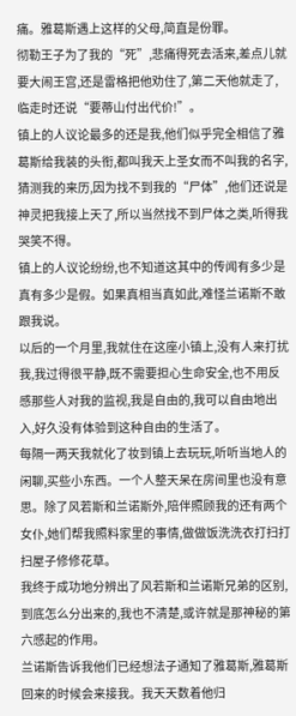痛。雅葛斯遇上这样的父母,简直是份罪。
彻勒王子为了我的“死”,悲痛得死去活来,差点儿就要大闹王宫,还是雷格把他劝住了,第二天他就走了,临走时还说“要蒂山付出代价!”。
镇上的人议论最多的还是我,他们似乎完全相信了雅葛斯给我装的头衔,都叫我天上圣女而不叫我的名字,猜测我的来历,因为找不到我的“尸体”,他们还说是神灵把我接上天了,所以当然找不到尸体之类,听得我哭笑不得。
镇上的人议论纷纷,也不知道这其中的传闻有多少是真有多少是假。如果真相当真如此,难怪兰诺斯不敢跟我说。
以后的一个月里,我就住在这座小镇上,没有人来打扰我,我过得很平静,既不需要担心生命安全,也不用反感那些人对我的监视,我是自由的,我可以自由地出入,好久没有体验到这种自由的生活了。
每隔一两天我就化了妆到镇上去玩玩,听听当地人的闲聊,买些小东西。一个人整天呆在房间里也没有意思。除了风若斯和兰诺斯外,陪伴照顾我的还有两个女仆,她们帮我照料家里的事情,做做饭洗洗衣打扫打扫屋子修修花草。
我终于成功地分辨出了风若斯和兰诺斯兄弟的区别,到底怎么分出来的,我也不清楚,或许就是那神秘的第六感起的作用。
兰诺斯告诉我他们已经想法子通知了雅葛斯,雅葛斯回来的时候会来接我。我天天数着他归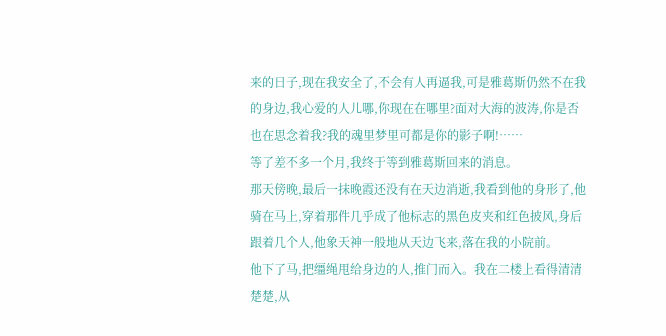来的日子,现在我安全了,不会有人再逼我,可是雅葛斯仍然不在我的身边,我心爱的人儿哪,你现在在哪里?面对大海的波涛,你是否也在思念着我?我的魂里梦里可都是你的影子啊!……
等了差不多一个月,我终于等到雅葛斯回来的消息。
那天傍晚,最后一抹晚霞还没有在天边消逝,我看到他的身形了,他骑在马上,穿着那件几乎成了他标志的黑色皮夹和红色披风,身后跟着几个人,他象天神一般地从天边飞来,落在我的小院前。
他下了马,把缰绳甩给身边的人,推门而入。我在二楼上看得清清楚楚,从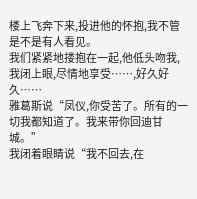楼上飞奔下来,投进他的怀抱,我不管是不是有人看见。
我们紧紧地搂抱在一起,他低头吻我,我闭上眼,尽情地享受……,好久好久……
雅葛斯说“凤仪,你受苦了。所有的一切我都知道了。我来带你回迪甘城。”
我闭着眼睛说“我不回去,在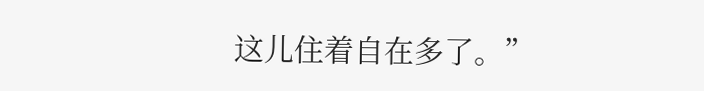这儿住着自在多了。”